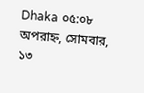Dhaka ০৫:০৮ অপরাহ্ন, সোমবার, ১৩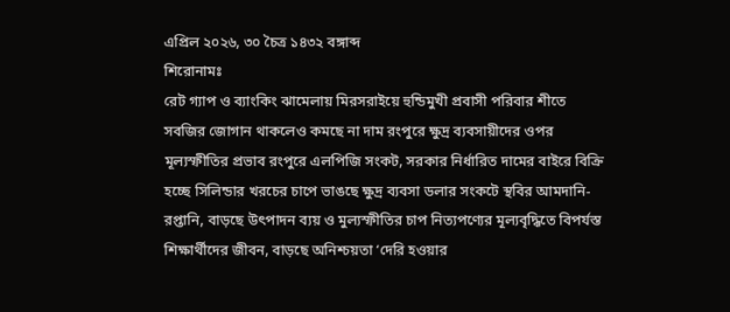এপ্রিল ২০২৬, ৩০ চৈত্র ১৪৩২ বঙ্গাব্দ
শিরোনামঃ
রেট গ্যাপ ও ব্যাংকিং ঝামেলায় মিরসরাইয়ে হুন্ডিমুখী প্রবাসী পরিবার শীতে সবজির জোগান থাকলেও কমছে না দাম রংপুরে ক্ষুদ্র ব্যবসায়ীদের ওপর মূল্যস্ফীতির প্রভাব রংপুরে এলপিজি সংকট, সরকার নির্ধারিত দামের বাইরে বিক্রি হচ্ছে সিলিন্ডার খরচের চাপে ভাঙছে ক্ষুদ্র ব্যবসা ডলার সংকটে স্থবির আমদানি-রপ্তানি, বাড়ছে উৎপাদন ব্যয় ও মুল্যস্ফীতির চাপ নিত্যপণ্যের মূল্যবৃদ্ধিতে বিপর্যস্ত শিক্ষার্থীদের জীবন, বাড়ছে অনিশ্চয়তা ‘দেরি হওয়ার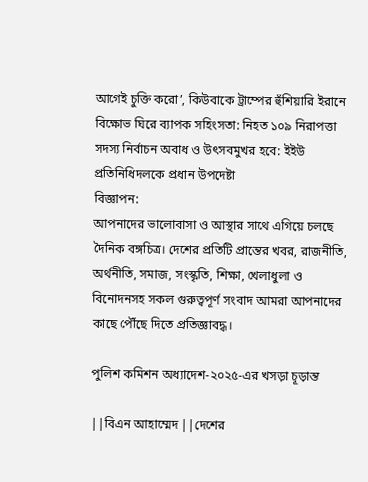আগেই চুক্তি করো’, কিউবাকে ট্রাম্পের হুঁশিয়ারি ইরানে বিক্ষোভ ঘিরে ব্যাপক সহিংসতা: নিহত ১০৯ নিরাপত্তা সদস্য নির্বাচন অবাধ ও উৎসবমুখর হবে: ইইউ প্রতিনিধিদলকে প্রধান উপদেষ্টা
বিজ্ঞাপন:
আপনাদের ভালোবাসা ও আস্থার সাথে এগিয়ে চলছে দৈনিক বঙ্গচিত্র। দেশের প্রতিটি প্রান্তের খবর, রাজনীতি, অর্থনীতি, সমাজ, সংস্কৃতি, শিক্ষা, খেলাধুলা ও বিনোদনসহ সকল গুরুত্বপূর্ণ সংবাদ আমরা আপনাদের কাছে পৌঁছে দিতে প্রতিজ্ঞাবদ্ধ।

পুলিশ কমিশন অধ্যাদেশ-২০২৫-এর খসড়া চূড়ান্ত

||বিএন আহাম্মেদ ||দেশের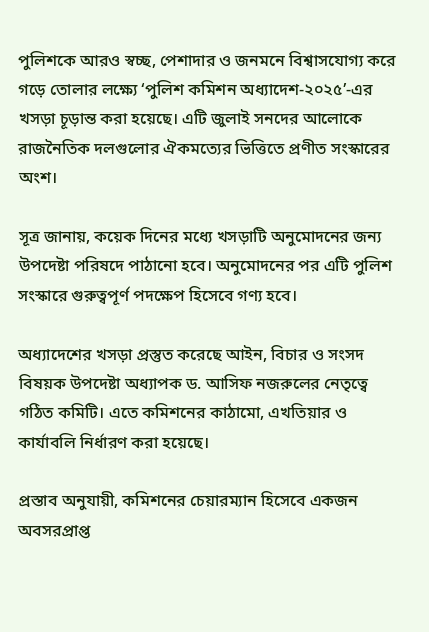পুলিশকে আরও স্বচ্ছ, পেশাদার ও জনমনে বিশ্বাসযোগ্য করে গড়ে তোলার লক্ষ্যে ‘পুলিশ কমিশন অধ্যাদেশ-২০২৫’-এর খসড়া চূড়ান্ত করা হয়েছে। এটি জুলাই সনদের আলোকে রাজনৈতিক দলগুলোর ঐকমত্যের ভিত্তিতে প্রণীত সংস্কারের অংশ।

সূত্র জানায়, কয়েক দিনের মধ্যে খসড়াটি অনুমোদনের জন্য উপদেষ্টা পরিষদে পাঠানো হবে। অনুমোদনের পর এটি পুলিশ সংস্কারে গুরুত্বপূর্ণ পদক্ষেপ হিসেবে গণ্য হবে।

অধ্যাদেশের খসড়া প্রস্তুত করেছে আইন, বিচার ও সংসদ বিষয়ক উপদেষ্টা অধ্যাপক ড. আসিফ নজরুলের নেতৃত্বে গঠিত কমিটি। এতে কমিশনের কাঠামো, এখতিয়ার ও কার্যাবলি নির্ধারণ করা হয়েছে।

প্রস্তাব অনুযায়ী, কমিশনের চেয়ারম্যান হিসেবে একজন অবসরপ্রাপ্ত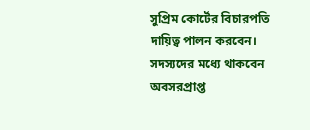সুপ্রিম কোর্টের বিচারপতি দায়িত্ব পালন করবেন। সদস্যদের মধ্যে থাকবেন অবসরপ্রাপ্ত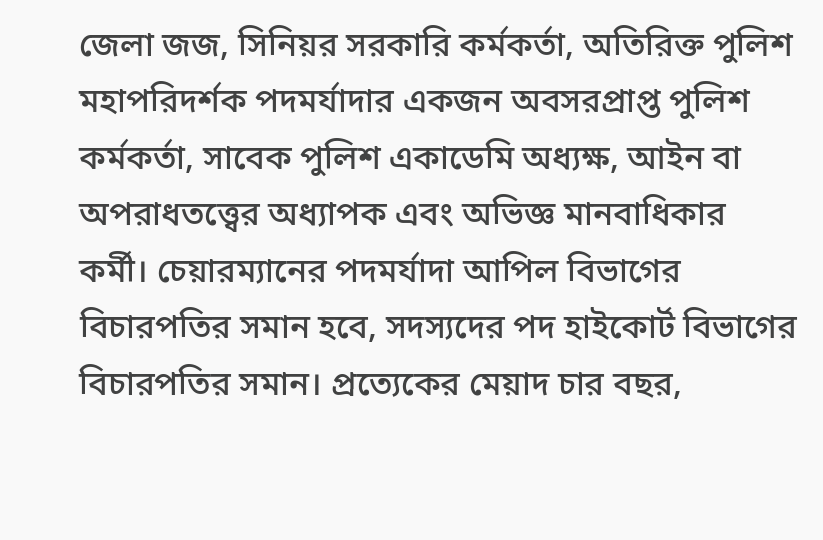জেলা জজ, সিনিয়র সরকারি কর্মকর্তা, অতিরিক্ত পুলিশ মহাপরিদর্শক পদমর্যাদার একজন অবসরপ্রাপ্ত পুলিশ কর্মকর্তা, সাবেক পুলিশ একাডেমি অধ্যক্ষ, আইন বা অপরাধতত্ত্বের অধ্যাপক এবং অভিজ্ঞ মানবাধিকার কর্মী। চেয়ারম্যানের পদমর্যাদা আপিল বিভাগের বিচারপতির সমান হবে, সদস্যদের পদ হাইকোর্ট বিভাগের বিচারপতির সমান। প্রত্যেকের মেয়াদ চার বছর,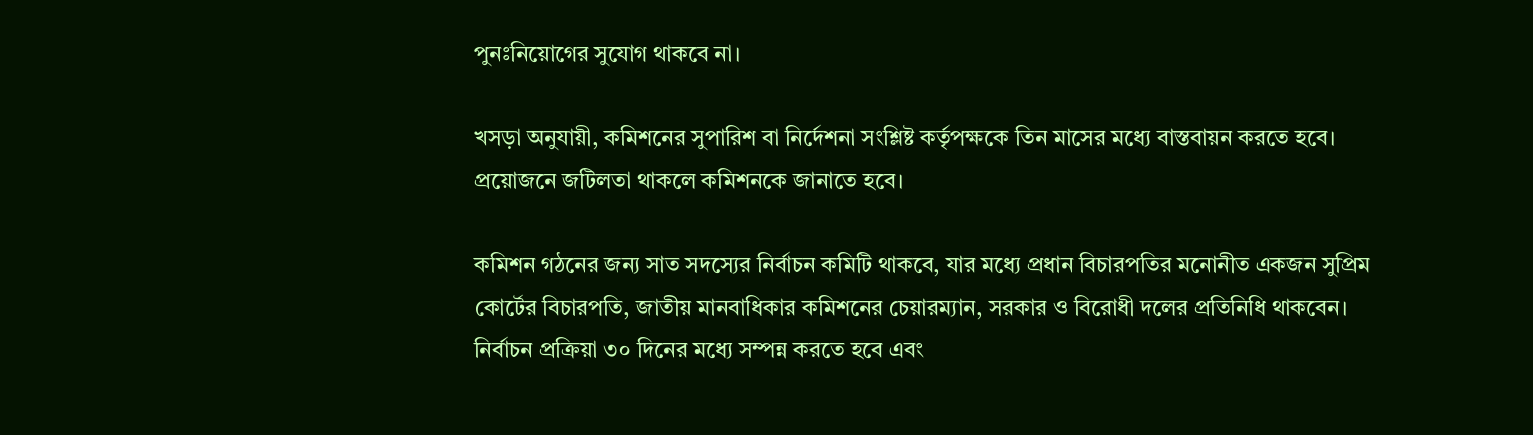পুনঃনিয়োগের সুযোগ থাকবে না।

খসড়া অনুযায়ী, কমিশনের সুপারিশ বা নির্দেশনা সংশ্লিষ্ট কর্তৃপক্ষকে তিন মাসের মধ্যে বাস্তবায়ন করতে হবে। প্রয়োজনে জটিলতা থাকলে কমিশনকে জানাতে হবে।

কমিশন গঠনের জন্য সাত সদস্যের নির্বাচন কমিটি থাকবে, যার মধ্যে প্রধান বিচারপতির মনোনীত একজন সুপ্রিম কোর্টের বিচারপতি, জাতীয় মানবাধিকার কমিশনের চেয়ারম্যান, সরকার ও বিরোধী দলের প্রতিনিধি থাকবেন। নির্বাচন প্রক্রিয়া ৩০ দিনের মধ্যে সম্পন্ন করতে হবে এবং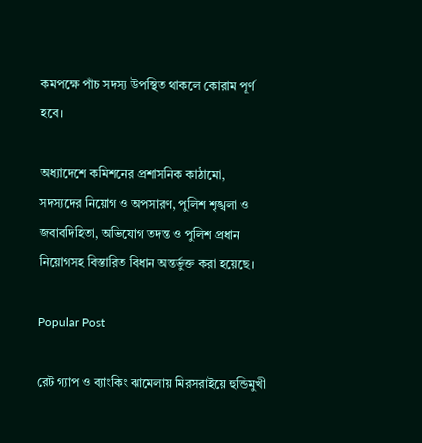কমপক্ষে পাঁচ সদস্য উপস্থিত থাকলে কোরাম পূর্ণ হবে।

অধ্যাদেশে কমিশনের প্রশাসনিক কাঠামো, সদস্যদের নিয়োগ ও অপসারণ, পুলিশ শৃঙ্খলা ও জবাবদিহিতা, অভিযোগ তদন্ত ও পুলিশ প্রধান নিয়োগসহ বিস্তারিত বিধান অন্তর্ভুক্ত করা হয়েছে।

Popular Post

রেট গ্যাপ ও ব্যাংকিং ঝামেলায় মিরসরাইয়ে হুন্ডিমুখী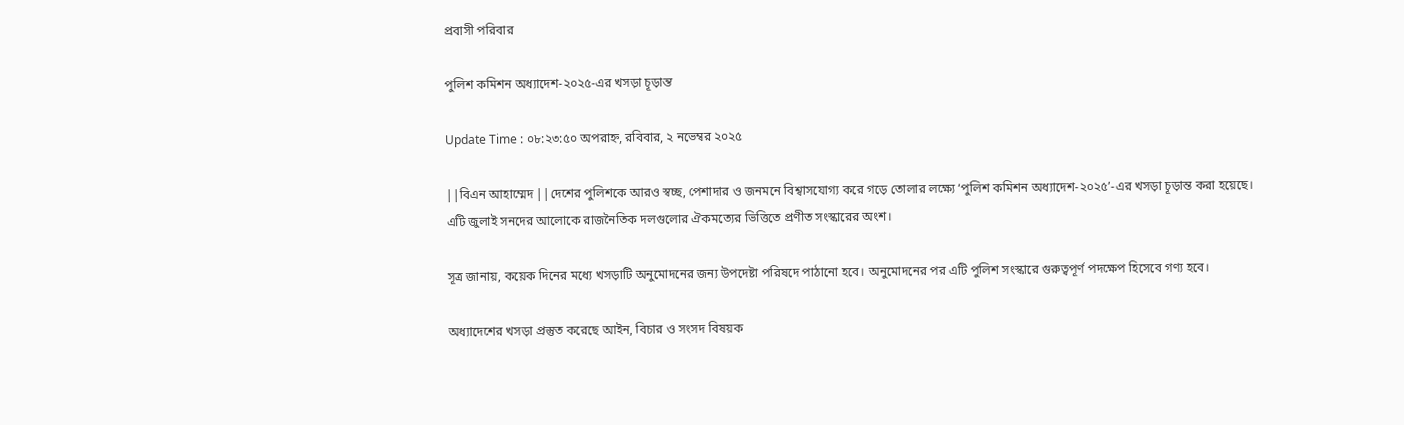প্রবাসী পরিবার

পুলিশ কমিশন অধ্যাদেশ-২০২৫-এর খসড়া চূড়ান্ত

Update Time : ০৮:২৩:৫০ অপরাহ্ন, রবিবার, ২ নভেম্বর ২০২৫

||বিএন আহাম্মেদ ||দেশের পুলিশকে আরও স্বচ্ছ, পেশাদার ও জনমনে বিশ্বাসযোগ্য করে গড়ে তোলার লক্ষ্যে ‘পুলিশ কমিশন অধ্যাদেশ-২০২৫’-এর খসড়া চূড়ান্ত করা হয়েছে। এটি জুলাই সনদের আলোকে রাজনৈতিক দলগুলোর ঐকমত্যের ভিত্তিতে প্রণীত সংস্কারের অংশ।

সূত্র জানায়, কয়েক দিনের মধ্যে খসড়াটি অনুমোদনের জন্য উপদেষ্টা পরিষদে পাঠানো হবে। অনুমোদনের পর এটি পুলিশ সংস্কারে গুরুত্বপূর্ণ পদক্ষেপ হিসেবে গণ্য হবে।

অধ্যাদেশের খসড়া প্রস্তুত করেছে আইন, বিচার ও সংসদ বিষয়ক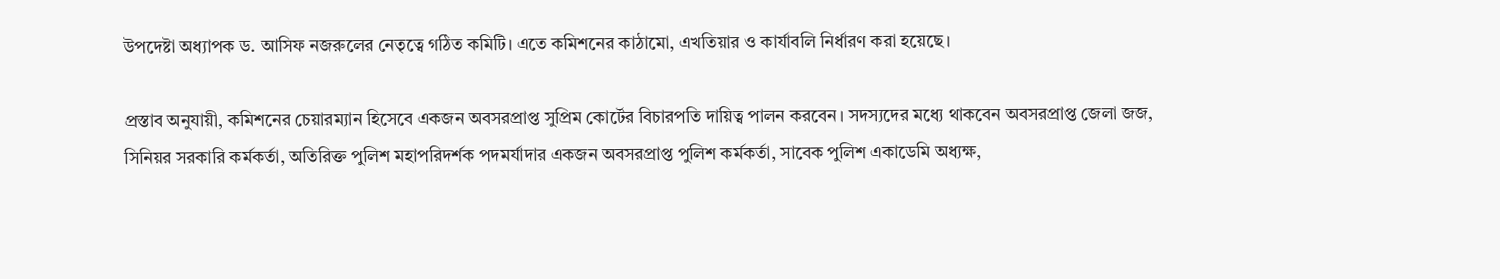উপদেষ্টা অধ্যাপক ড. আসিফ নজরুলের নেতৃত্বে গঠিত কমিটি। এতে কমিশনের কাঠামো, এখতিয়ার ও কার্যাবলি নির্ধারণ করা হয়েছে।

প্রস্তাব অনুযায়ী, কমিশনের চেয়ারম্যান হিসেবে একজন অবসরপ্রাপ্ত সুপ্রিম কোর্টের বিচারপতি দায়িত্ব পালন করবেন। সদস্যদের মধ্যে থাকবেন অবসরপ্রাপ্ত জেলা জজ, সিনিয়র সরকারি কর্মকর্তা, অতিরিক্ত পুলিশ মহাপরিদর্শক পদমর্যাদার একজন অবসরপ্রাপ্ত পুলিশ কর্মকর্তা, সাবেক পুলিশ একাডেমি অধ্যক্ষ,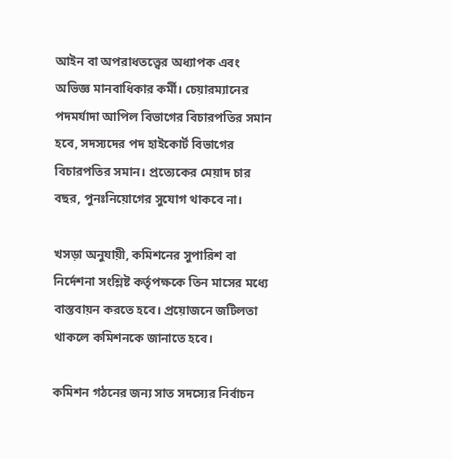আইন বা অপরাধতত্ত্বের অধ্যাপক এবং অভিজ্ঞ মানবাধিকার কর্মী। চেয়ারম্যানের পদমর্যাদা আপিল বিভাগের বিচারপতির সমান হবে, সদস্যদের পদ হাইকোর্ট বিভাগের বিচারপতির সমান। প্রত্যেকের মেয়াদ চার বছর, পুনঃনিয়োগের সুযোগ থাকবে না।

খসড়া অনুযায়ী, কমিশনের সুপারিশ বা নির্দেশনা সংশ্লিষ্ট কর্তৃপক্ষকে তিন মাসের মধ্যে বাস্তবায়ন করতে হবে। প্রয়োজনে জটিলতা থাকলে কমিশনকে জানাতে হবে।

কমিশন গঠনের জন্য সাত সদস্যের নির্বাচন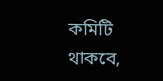কমিটি থাকবে,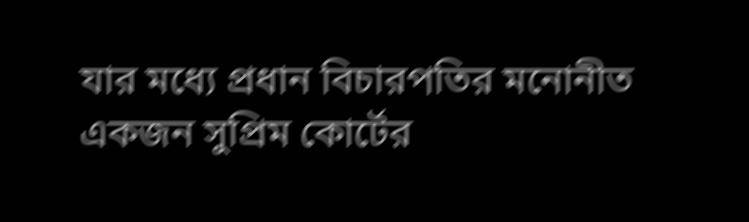যার মধ্যে প্রধান বিচারপতির মনোনীত একজন সুপ্রিম কোর্টের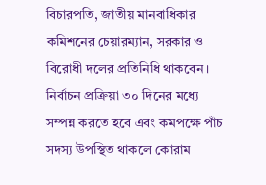বিচারপতি, জাতীয় মানবাধিকার কমিশনের চেয়ারম্যান, সরকার ও বিরোধী দলের প্রতিনিধি থাকবেন। নির্বাচন প্রক্রিয়া ৩০ দিনের মধ্যে সম্পন্ন করতে হবে এবং কমপক্ষে পাঁচ সদস্য উপস্থিত থাকলে কোরাম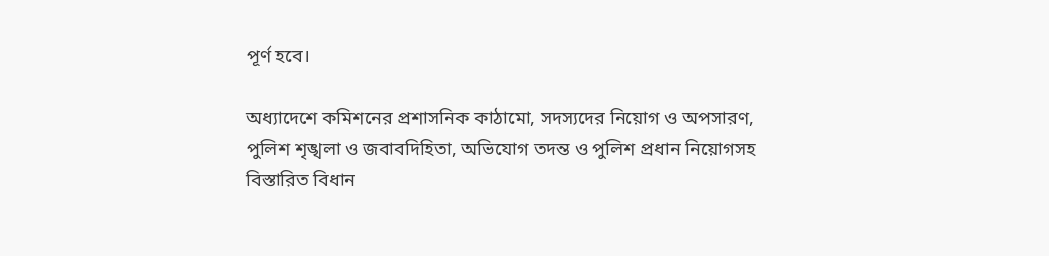পূর্ণ হবে।

অধ্যাদেশে কমিশনের প্রশাসনিক কাঠামো, সদস্যদের নিয়োগ ও অপসারণ, পুলিশ শৃঙ্খলা ও জবাবদিহিতা, অভিযোগ তদন্ত ও পুলিশ প্রধান নিয়োগসহ বিস্তারিত বিধান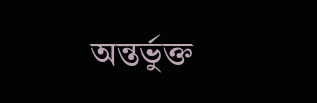অন্তর্ভুক্ত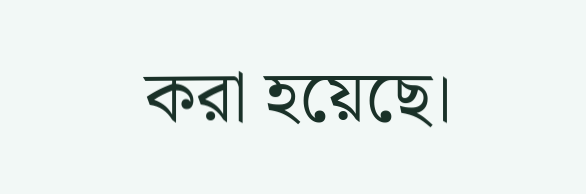করা হয়েছে।